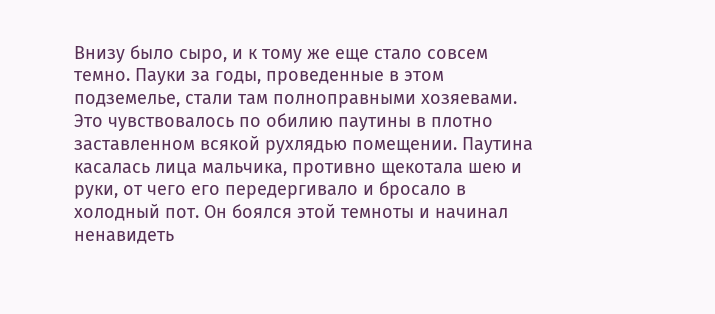Внизу было сыро, и к тому же еще стало совсем темно. Пауки за годы, проведенные в этом подземелье, стали там полноправными хозяевами. Это чувствовалось по обилию паутины в плотно заставленном всякой рухлядью помещении. Паутина касалась лица мальчика, противно щекотала шею и руки, от чего его передергивало и бросало в холодный пот. Он боялся этой темноты и начинал ненавидеть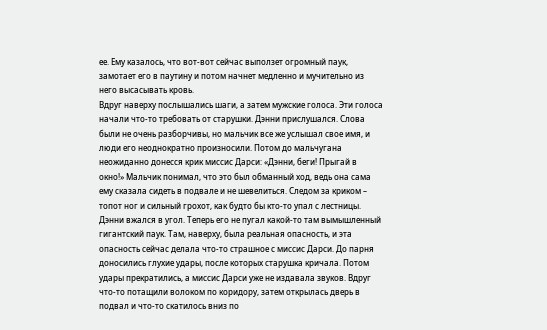ее. Ему казалось, что вот-вот сейчас выползет огромный паук, замотает его в паутину и потом начнет медленно и мучительно из него высасывать кровь.
Вдруг наверху послышались шаги, а затем мужские голоса. Эти голоса начали что-то требовать от старушки. Дэнни прислушался. Слова были не очень разборчивы, но мальчик все же услышал свое имя, и люди его неоднократно произносили. Потом до мальчугана неожиданно донесся крик миссис Дарси: «Дэнни, беги! Прыгай в окно!» Мальчик понимал, что это был обманный ход, ведь она сама ему сказала сидеть в подвале и не шевелиться. Следом за криком – топот ног и сильный грохот, как будто бы кто-то упал с лестницы.
Дэнни вжался в угол. Теперь его не пугал какой-то там вымышленный гигантский паук. Там, наверху, была реальная опасность, и эта опасность сейчас делала что-то страшное с миссис Дарси. До парня доносились глухие удары, после которых старушка кричала. Потом удары прекратились, а миссис Дарси уже не издавала звуков. Вдруг что-то потащили волоком по коридору, затем открылась дверь в подвал и что-то скатилось вниз по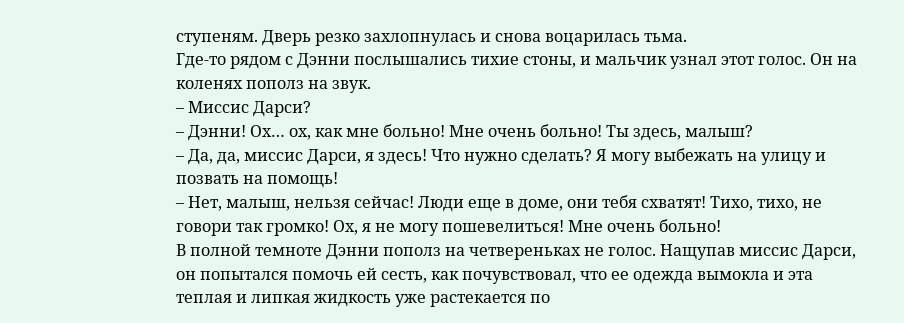ступеням. Дверь резко захлопнулась и снова воцарилась тьма.
Где-то рядом с Дэнни послышались тихие стоны, и мальчик узнал этот голос. Он на коленях пополз на звук.
– Миссис Дарси?
– Дэнни! Ох… ох, как мне больно! Мне очень больно! Ты здесь, малыш?
– Да, да, миссис Дарси, я здесь! Что нужно сделать? Я могу выбежать на улицу и позвать на помощь!
– Нет, малыш, нельзя сейчас! Люди еще в доме, они тебя схватят! Тихо, тихо, не говори так громко! Ох, я не могу пошевелиться! Мне очень больно!
В полной темноте Дэнни пополз на четвереньках не голос. Нащупав миссис Дарси, он попытался помочь ей сесть, как почувствовал, что ее одежда вымокла и эта теплая и липкая жидкость уже растекается по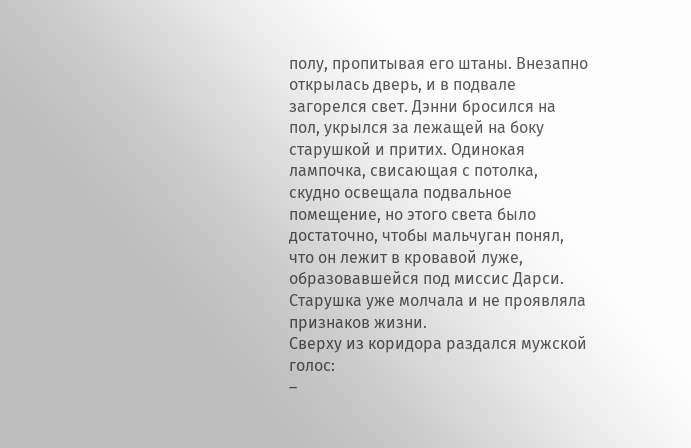полу, пропитывая его штаны. Внезапно открылась дверь, и в подвале загорелся свет. Дэнни бросился на пол, укрылся за лежащей на боку старушкой и притих. Одинокая лампочка, свисающая с потолка, скудно освещала подвальное помещение, но этого света было достаточно, чтобы мальчуган понял, что он лежит в кровавой луже, образовавшейся под миссис Дарси. Старушка уже молчала и не проявляла признаков жизни.
Сверху из коридора раздался мужской голос:
–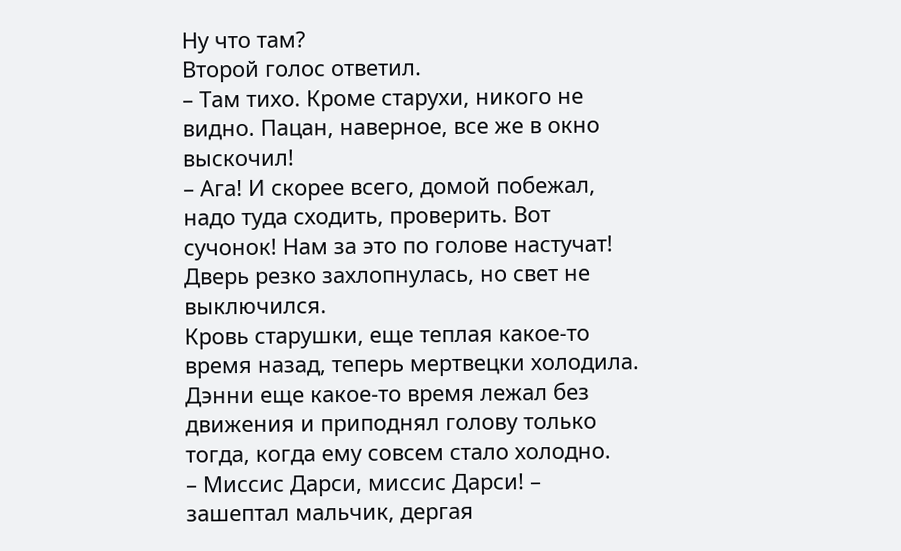Ну что там?
Второй голос ответил.
– Там тихо. Кроме старухи, никого не видно. Пацан, наверное, все же в окно выскочил!
– Ага! И скорее всего, домой побежал, надо туда сходить, проверить. Вот сучонок! Нам за это по голове настучат!
Дверь резко захлопнулась, но свет не выключился.
Кровь старушки, еще теплая какое-то время назад, теперь мертвецки холодила. Дэнни еще какое-то время лежал без движения и приподнял голову только тогда, когда ему совсем стало холодно.
– Миссис Дарси, миссис Дарси! – зашептал мальчик, дергая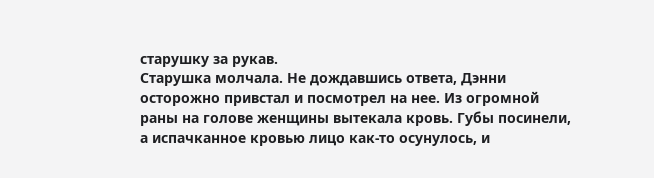старушку за рукав.
Старушка молчала. Не дождавшись ответа, Дэнни осторожно привстал и посмотрел на нее. Из огромной раны на голове женщины вытекала кровь. Губы посинели, а испачканное кровью лицо как-то осунулось, и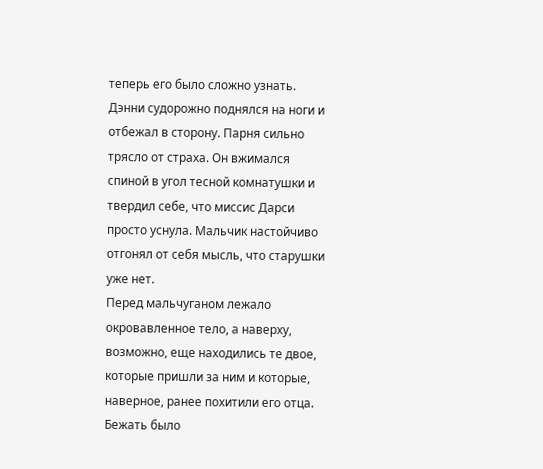теперь его было сложно узнать. Дэнни судорожно поднялся на ноги и отбежал в сторону. Парня сильно трясло от страха. Он вжимался спиной в угол тесной комнатушки и твердил себе, что миссис Дарси просто уснула. Мальчик настойчиво отгонял от себя мысль, что старушки уже нет.
Перед мальчуганом лежало окровавленное тело, а наверху, возможно, еще находились те двое, которые пришли за ним и которые, наверное, ранее похитили его отца. Бежать было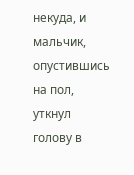некуда, и мальчик, опустившись на пол, уткнул голову в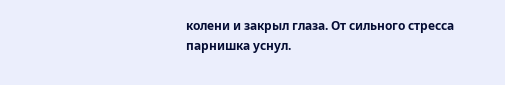колени и закрыл глаза. От сильного стресса парнишка уснул.